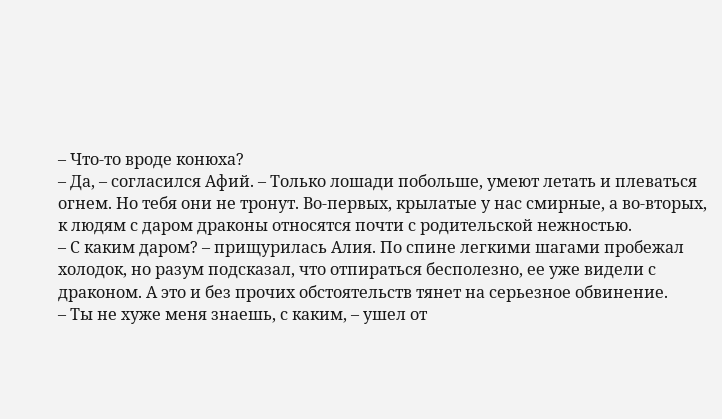– Что-то вроде конюха?
– Да, – согласился Афий. – Только лошади побольше, умеют летать и плеваться огнем. Но тебя они не тронут. Во-первых, крылатые у нас смирные, а во-вторых, к людям с даром драконы относятся почти с родительской нежностью.
– С каким даром? – прищурилась Алия. По спине легкими шагами пробежал холодок, но разум подсказал, что отпираться бесполезно, ее уже видели с драконом. А это и без прочих обстоятельств тянет на серьезное обвинение.
– Ты не хуже меня знаешь, с каким, – ушел от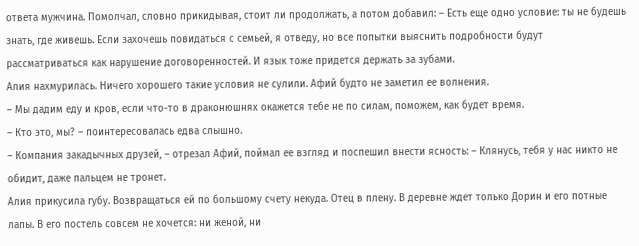ответа мужчина. Помолчал, словно прикидывая, стоит ли продолжать, а потом добавил: – Есть еще одно условие: ты не будешь знать, где живешь. Если захочешь повидаться с семьей, я отведу, но все попытки выяснить подробности будут рассматриваться как нарушение договоренностей. И язык тоже придется держать за зубами.
Алия нахмурилась. Ничего хорошего такие условия не сулили. Афий будто не заметил ее волнения.
– Мы дадим еду и кров, если что-то в драконюшнях окажется тебе не по силам, поможем, как будет время.
– Кто это, мы? – поинтересовалась едва слышно.
– Компания закадычных друзей, – отрезал Афий, поймал ее взгляд и поспешил внести ясность: – Клянусь, тебя у нас никто не обидит, даже пальцем не тронет.
Алия прикусила губу. Возвращаться ей по большому счету некуда. Отец в плену. В деревне ждет только Дорин и его потные лапы. В его постель совсем не хочется: ни женой, ни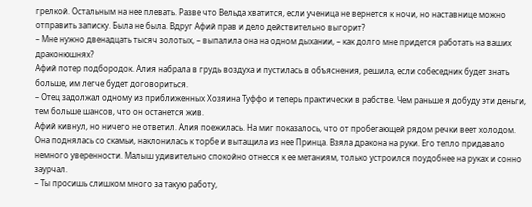грелкой. Остальным на нее плевать. Разве что Вельда хватится, если ученица не вернется к ночи, но наставнице можно отправить записку. Была не была. Вдруг Афий прав и дело действительно выгорит?
– Мне нужно двенадцать тысяч золотых, – выпалила она на одном дыхании, – как долго мне придется работать на ваших драконюшнях?
Афий потер подбородок. Алия набрала в грудь воздуха и пустилась в объяснения, решила, если собеседник будет знать больше, им легче будет договориться.
– Отец задолжал одному из приближенных Хозяина Туффо и теперь практически в рабстве. Чем раньше я добуду эти деньги, тем больше шансов, что он останется жив.
Афий кивнул, но ничего не ответил. Алия поежилась. На миг показалось, что от пробегающей рядом речки веет холодом. Она поднялась со скамьи, наклонилась к торбе и вытащила из нее Принца. Взяла дракона на руки. Его тепло придавало немного уверенности. Малыш удивительно спокойно отнесся к ее метаниям, только устроился поудобнее на руках и сонно заурчал.
– Ты просишь слишком много за такую работу,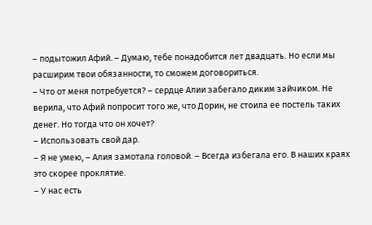– подытожил Афий. – Думаю, тебе понадобится лет двадцать. Но если мы расширим твои обязанности, то сможем договориться.
– Что от меня потребуется? – сердце Алии забегало диким зайчиком. Не верила, что Афий попросит того же, что Дорин, не стоила ее постель таких денег. Но тогда что он хочет?
– Использовать свой дар.
– Я не умею, – Алия замотала головой. – Всегда избегала его. В наших краях это скорее проклятие.
– У нас есть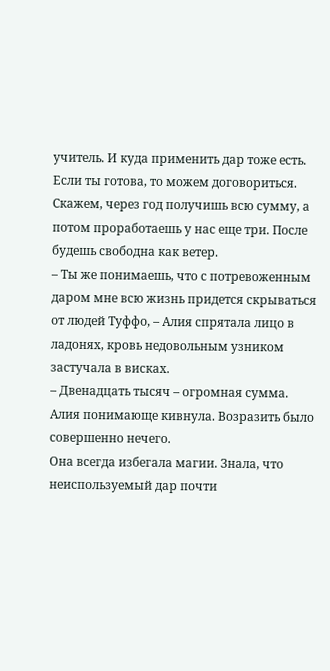учитель. И куда применить дар тоже есть. Если ты готова, то можем договориться. Скажем, через год получишь всю сумму, а потом проработаешь у нас еще три. После будешь свободна как ветер.
– Ты же понимаешь, что с потревоженным даром мне всю жизнь придется скрываться от людей Туффо, – Алия спрятала лицо в ладонях, кровь недовольным узником застучала в висках.
– Двенадцать тысяч – огромная сумма.
Алия понимающе кивнула. Возразить было совершенно нечего.
Она всегда избегала магии. Знала, что неиспользуемый дар почти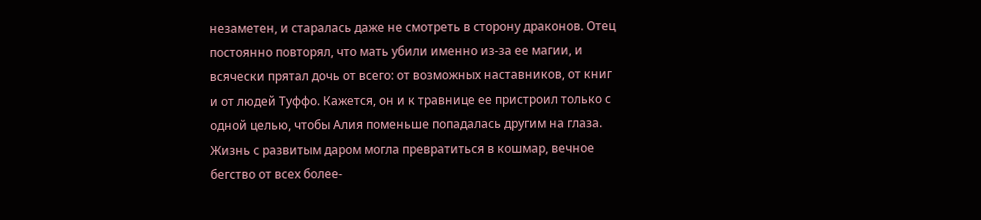незаметен, и старалась даже не смотреть в сторону драконов. Отец постоянно повторял, что мать убили именно из-за ее магии, и всячески прятал дочь от всего: от возможных наставников, от книг и от людей Туффо. Кажется, он и к травнице ее пристроил только с одной целью, чтобы Алия поменьше попадалась другим на глаза.
Жизнь с развитым даром могла превратиться в кошмар, вечное бегство от всех более-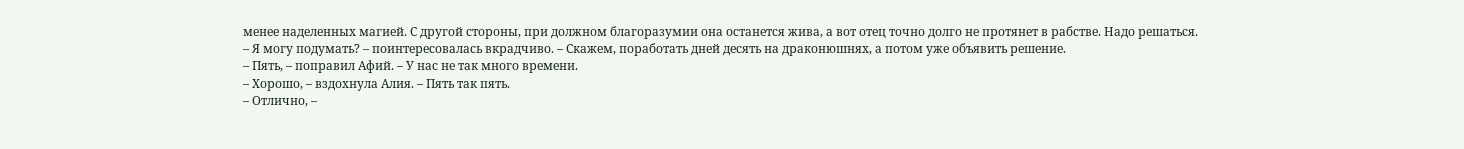менее наделенных магией. С другой стороны, при должном благоразумии она останется жива, а вот отец точно долго не протянет в рабстве. Надо решаться.
– Я могу подумать? – поинтересовалась вкрадчиво. – Скажем, поработать дней десять на драконюшнях, а потом уже объявить решение.
– Пять, – поправил Афий. – У нас не так много времени.
– Хорошо, – вздохнула Алия. – Пять так пять.
– Отлично, –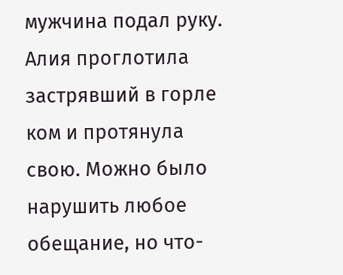мужчина подал руку. Алия проглотила застрявший в горле ком и протянула свою. Можно было нарушить любое обещание, но что-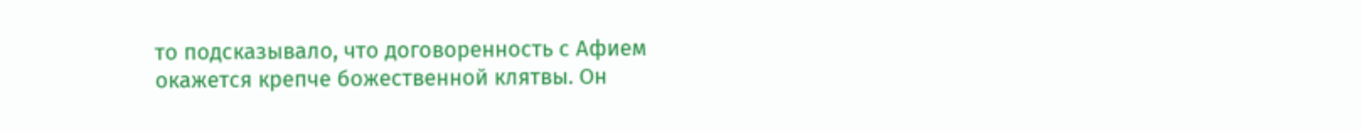то подсказывало, что договоренность с Афием окажется крепче божественной клятвы. Он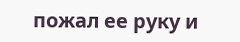пожал ее руку и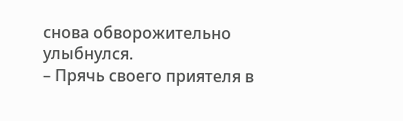снова обворожительно улыбнулся.
– Прячь своего приятеля в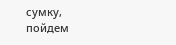сумку, пойдем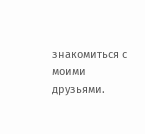знакомиться с моими друзьями.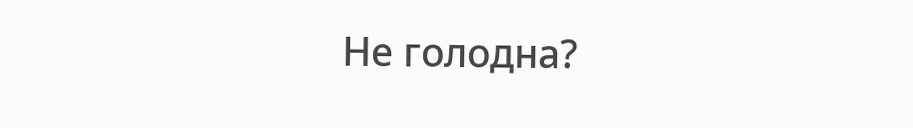Не голодна?